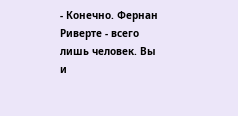- Конечно. Фернан Риверте - всего лишь человек. Вы и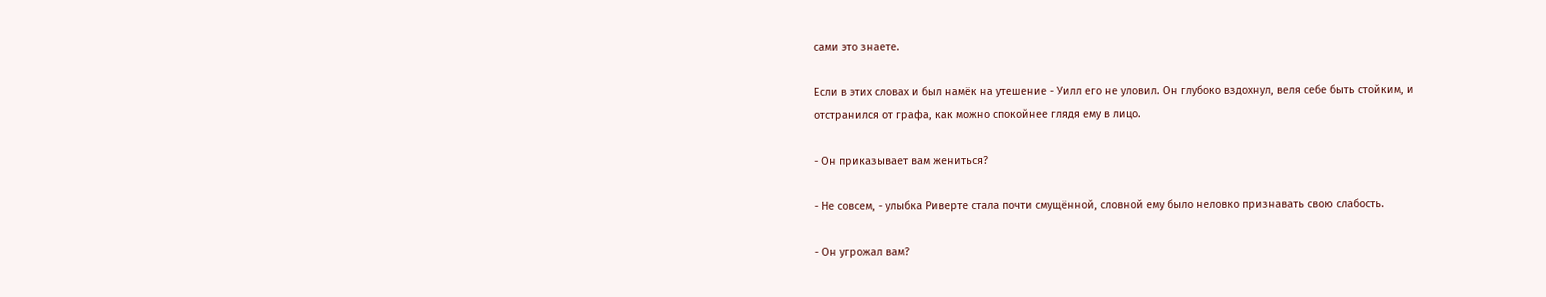сами это знаете.

Если в этих словах и был намёк на утешение - Уилл его не уловил. Он глубоко вздохнул, веля себе быть стойким, и отстранился от графа, как можно спокойнее глядя ему в лицо.

- Он приказывает вам жениться?

- Не совсем, - улыбка Риверте стала почти смущённой, словной ему было неловко признавать свою слабость.

- Он угрожал вам?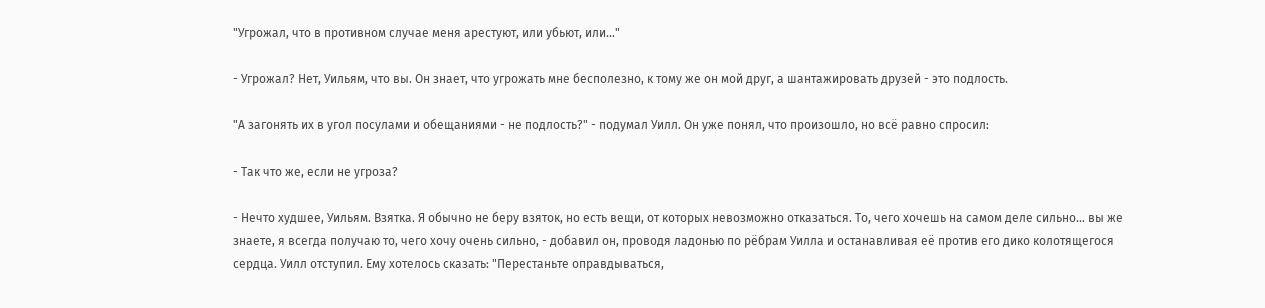"Угрожал, что в противном случае меня арестуют, или убьют, или..."

- Угрожал? Нет, Уильям, что вы. Он знает, что угрожать мне бесполезно, к тому же он мой друг, а шантажировать друзей - это подлость.

"А загонять их в угол посулами и обещаниями - не подлость?" - подумал Уилл. Он уже понял, что произошло, но всё равно спросил:

- Так что же, если не угроза?

- Нечто худшее, Уильям. Взятка. Я обычно не беру взяток, но есть вещи, от которых невозможно отказаться. То, чего хочешь на самом деле сильно... вы же знаете, я всегда получаю то, чего хочу очень сильно, - добавил он, проводя ладонью по рёбрам Уилла и останавливая её против его дико колотящегося сердца. Уилл отступил. Ему хотелось сказать: "Перестаньте оправдываться,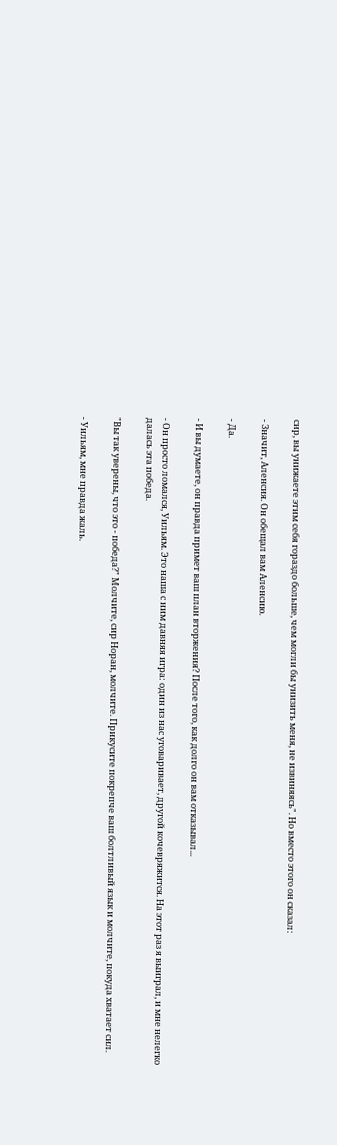сир, вы унижаете этим себя гораздо больше, чем могли бы унизить меня, не извиняясь". Но вместо этого он сказал:

- Значит, Аленсия. Он обещал вам Аленсию.

- Да.

- И вы думаете, он правда примет ваш план вторжения? После того, как долго он вам отказывал...

- Он просто ломался, Уильям. Это наша с ним давняя игра: один из нас уговаривает, другой кочевряжится. На этот раз я выиграл, и мне нелегко далась эта победа.

"Вы так уверены, что это - победа?" Молчите, сир Норан, молчите. Прикусите покрепче ваш болтливый язык и молчите, покуда хватает сил.

- Уильям, мне правда жаль.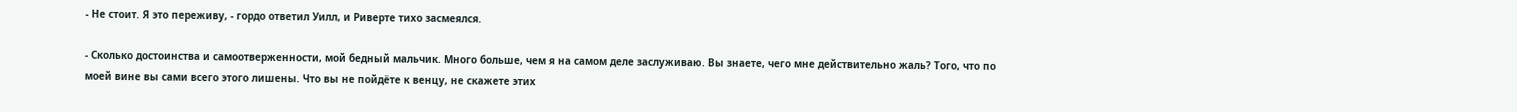- Не стоит. Я это переживу, - гордо ответил Уилл, и Риверте тихо засмеялся.

- Сколько достоинства и самоотверженности, мой бедный мальчик. Много больше, чем я на самом деле заслуживаю. Вы знаете, чего мне действительно жаль? Того, что по моей вине вы сами всего этого лишены. Что вы не пойдёте к венцу, не скажете этих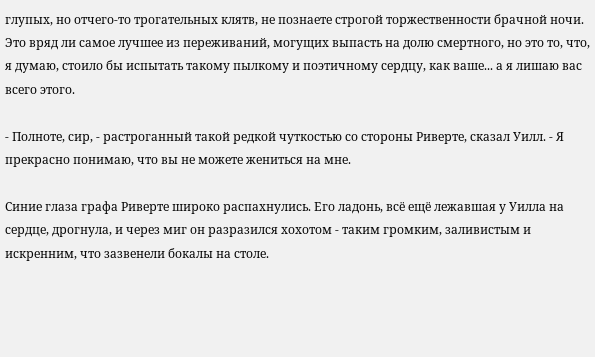глупых, но отчего-то трогательных клятв, не познаете строгой торжественности брачной ночи. Это вряд ли самое лучшее из переживаний, могущих выпасть на долю смертного, но это то, что, я думаю, стоило бы испытать такому пылкому и поэтичному сердцу, как ваше... а я лишаю вас всего этого.

- Полноте, сир, - растроганный такой редкой чуткостью со стороны Риверте, сказал Уилл. - Я прекрасно понимаю, что вы не можете жениться на мне.

Синие глаза графа Риверте широко распахнулись. Его ладонь, всё ещё лежавшая у Уилла на сердце, дрогнула, и через миг он разразился хохотом - таким громким, заливистым и искренним, что зазвенели бокалы на столе.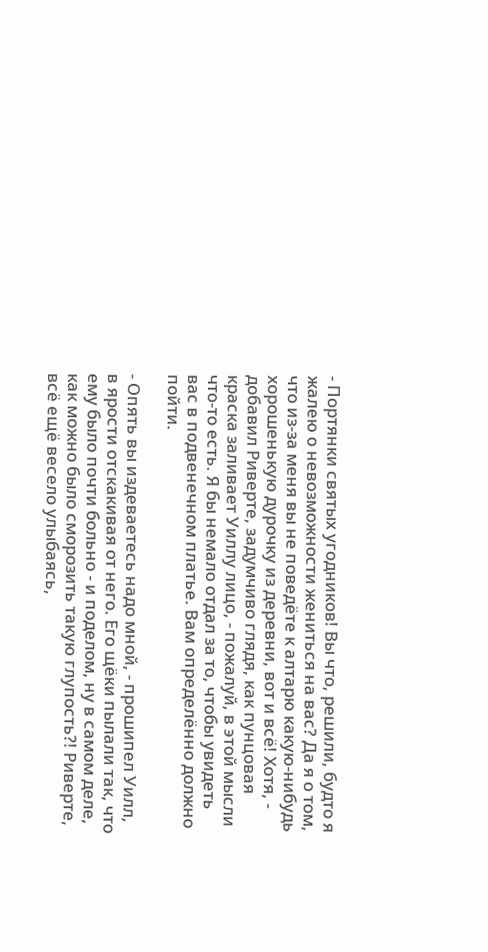- Портянки святых угодников! Вы что, решили, будто я жалею о невозможности жениться на вас? Да я о том, что из-за меня вы не поведёте к алтарю какую-нибудь хорошенькую дурочку из деревни, вот и всё! Хотя, - добавил Риверте, задумчиво глядя, как пунцовая краска заливает Уиллу лицо, - пожалуй, в этой мысли что-то есть. Я бы немало отдал за то, чтобы увидеть вас в подвенечном платье. Вам определённо должно пойти.

- Опять вы издеваетесь надо мной, - прошипел Уилл, в ярости отскакивая от него. Его щёки пылали так, что ему было почти больно - и поделом, ну в самом деле, как можно было сморозить такую глупость?! Риверте, всё ещё весело улыбаясь,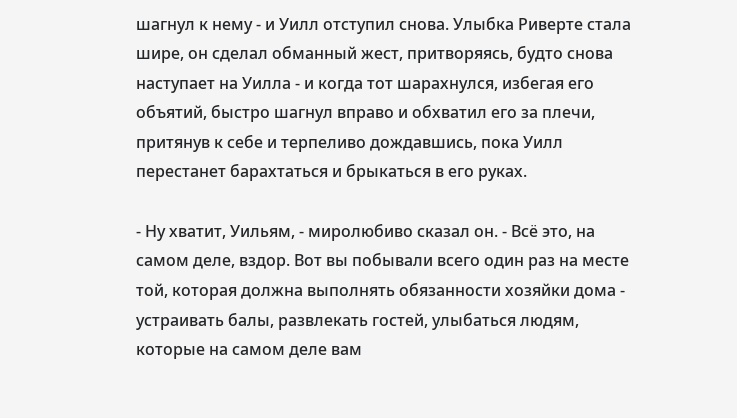шагнул к нему - и Уилл отступил снова. Улыбка Риверте стала шире, он сделал обманный жест, притворяясь, будто снова наступает на Уилла - и когда тот шарахнулся, избегая его объятий, быстро шагнул вправо и обхватил его за плечи, притянув к себе и терпеливо дождавшись, пока Уилл перестанет барахтаться и брыкаться в его руках.

- Ну хватит, Уильям, - миролюбиво сказал он. - Всё это, на самом деле, вздор. Вот вы побывали всего один раз на месте той, которая должна выполнять обязанности хозяйки дома - устраивать балы, развлекать гостей, улыбаться людям, которые на самом деле вам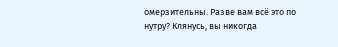омерзительны. Разве вам всё это по нутру? Клянусь, вы никогда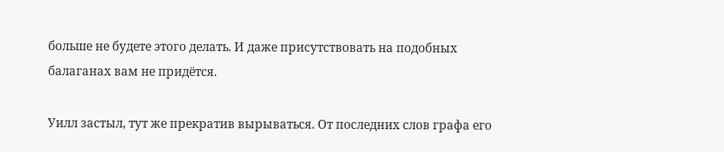больше не будете этого делать. И даже присутствовать на подобных балаганах вам не придётся.

Уилл застыл, тут же прекратив вырываться. От последних слов графа его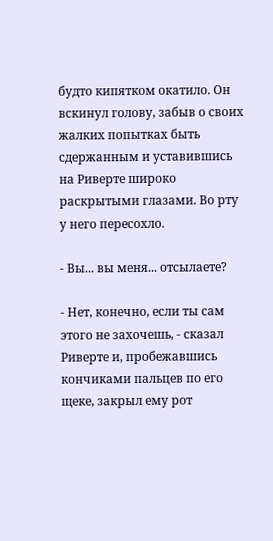будто кипятком окатило. Он вскинул голову, забыв о своих жалких попытках быть сдержанным и уставившись на Риверте широко раскрытыми глазами. Во рту у него пересохло.

- Вы... вы меня... отсылаете?

- Нет, конечно, если ты сам этого не захочешь, - сказал Риверте и, пробежавшись кончиками пальцев по его щеке, закрыл ему рот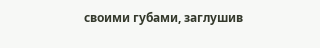своими губами, заглушив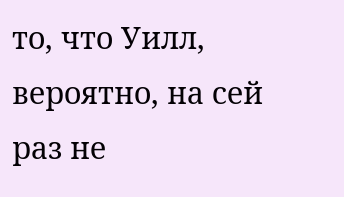то, что Уилл, вероятно, на сей раз не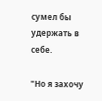сумел бы удержать в себе.

"Но я захочу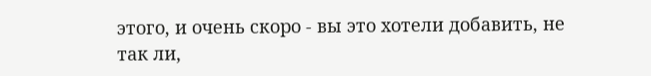этого, и очень скоро - вы это хотели добавить, не так ли,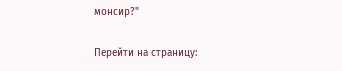монсир?"

Перейти на страницу: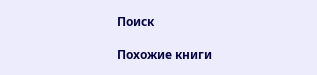Поиск

Похожие книги